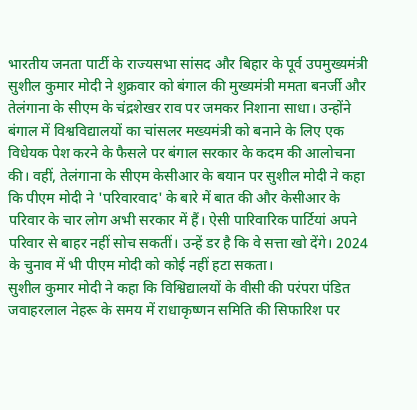भारतीय जनता पार्टी के राज्यसभा सांसद और बिहार के पूर्व उपमुख्यमंत्री सुशील कुमार मोदी ने शुक्रवार को बंगाल की मुख्यमंत्री ममता बनर्जी और तेलंगाना के सीएम के चंद्रशेखर राव पर जमकर निशाना साधा। उन्होंने बंगाल में विश्वविद्यालयों का चांसलर मख्यमंत्री को बनाने के लिए एक विधेयक पेश करने के फैसले पर बंगाल सरकार के कदम की आलोचना की। वहीं, तेलंगाना के सीएम केसीआर के बयान पर सुशील मोदी ने कहा कि पीएम मोदी ने 'परिवारवाद' के बारे में बात की और केसीआर के परिवार के चार लोग अभी सरकार में हैं। ऐसी पारिवारिक पार्टियां अपने परिवार से बाहर नहीं सोच सकतीं। उन्हें डर है कि वे सत्ता खो देंगे। 2024 के चुनाव में भी पीएम मोदी को कोई नहीं हटा सकता।
सुशील कुमार मोदी ने कहा कि विश्विद्यालयों के वीसी की परंपरा पंडित जवाहरलाल नेहरू के समय में राधाकृष्णन समिति की सिफारिश पर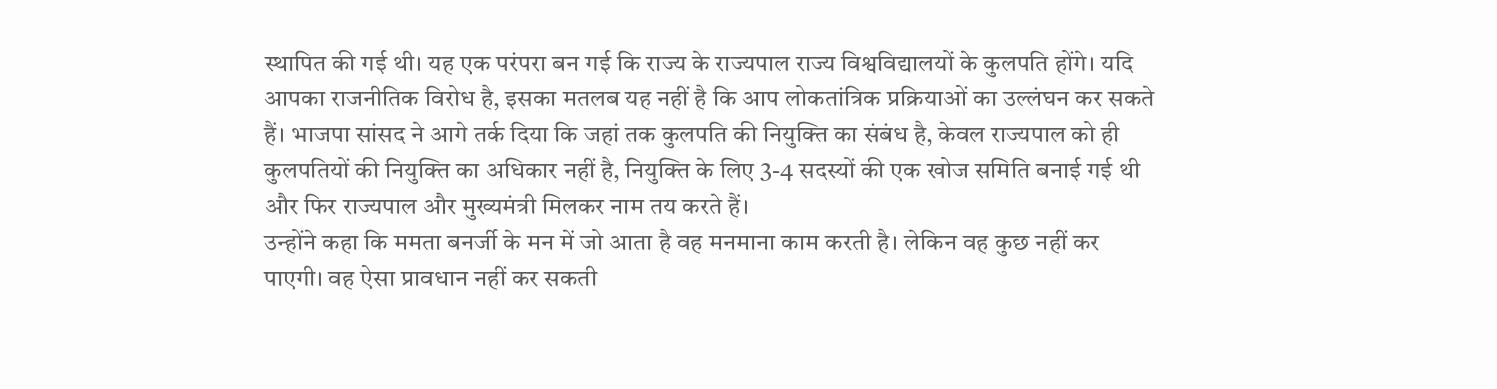स्थापित की गई थी। यह एक परंपरा बन गई कि राज्य के राज्यपाल राज्य विश्वविद्यालयों के कुलपति होंगे। यदि आपका राजनीतिक विरोध है, इसका मतलब यह नहीं है कि आप लोकतांत्रिक प्रक्रियाओं का उल्लंघन कर सकते हैं। भाजपा सांसद ने आगे तर्क दिया कि जहां तक कुलपति की नियुक्ति का संबंध है, केवल राज्यपाल को ही कुलपतियों की नियुक्ति का अधिकार नहीं है, नियुक्ति के लिए 3-4 सदस्यों की एक खोज समिति बनाई गई थी और फिर राज्यपाल और मुख्यमंत्री मिलकर नाम तय करते हैं।
उन्होंने कहा कि ममता बनर्जी के मन में जो आता है वह मनमाना काम करती है। लेकिन वह कुछ नहीं कर पाएगी। वह ऐसा प्रावधान नहीं कर सकती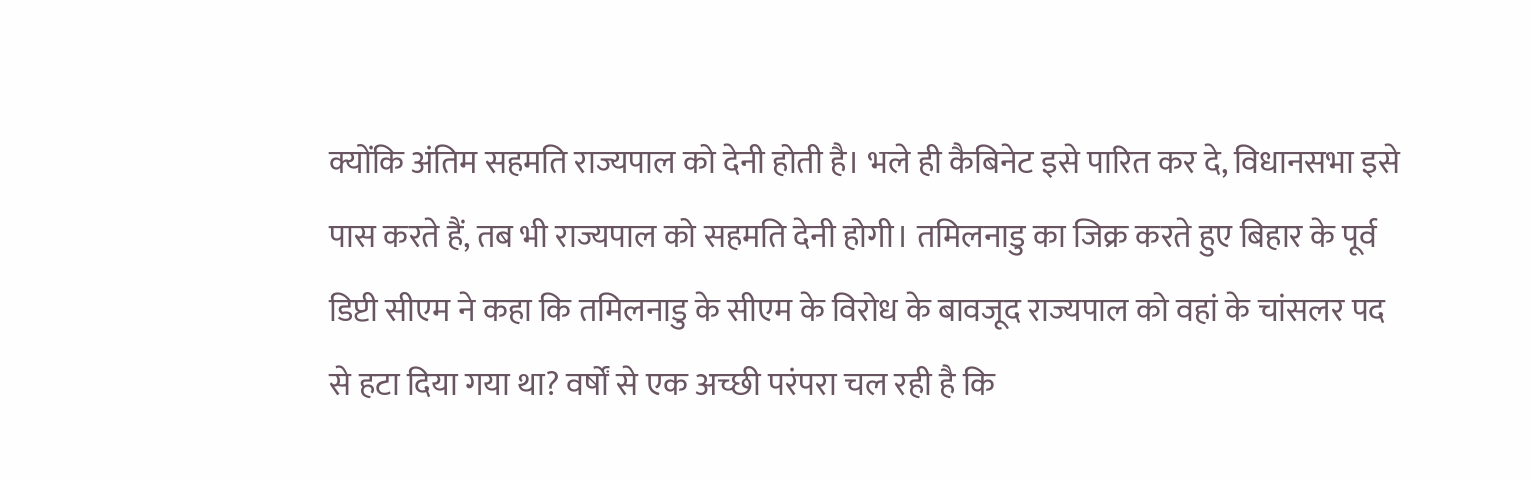क्योंकि अंतिम सहमति राज्यपाल को देनी होती है। भले ही कैबिनेट इसे पारित कर दे, विधानसभा इसे पास करते हैं, तब भी राज्यपाल को सहमति देनी होगी। तमिलनाडु का जिक्र करते हुए बिहार के पूर्व डिप्टी सीएम ने कहा कि तमिलनाडु के सीएम के विरोध के बावजूद राज्यपाल को वहां के चांसलर पद से हटा दिया गया था? वर्षों से एक अच्छी परंपरा चल रही है कि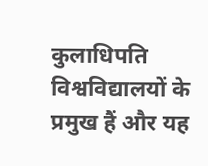कुलाधिपति विश्वविद्यालयों के प्रमुख हैं और यह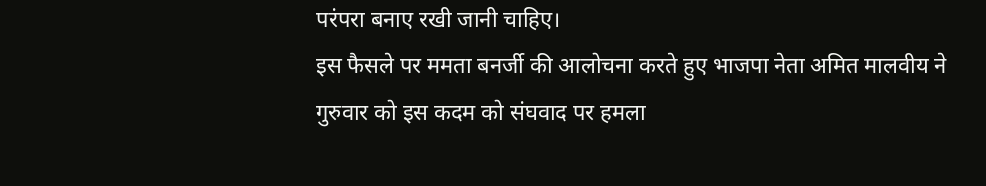परंपरा बनाए रखी जानी चाहिए।
इस फैसले पर ममता बनर्जी की आलोचना करते हुए भाजपा नेता अमित मालवीय ने गुरुवार को इस कदम को संघवाद पर हमला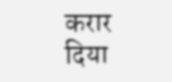करार दिया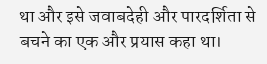था और इसे जवाबदेही और पारदर्शिता से बचने का एक और प्रयास कहा था।